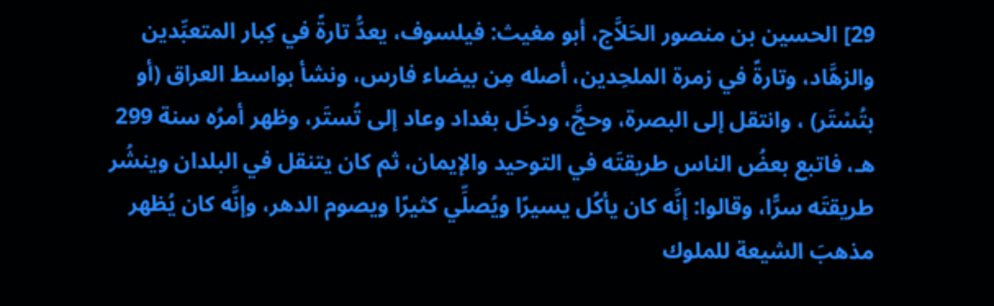29] الحسين بن منصور الحَلاَّج، أبو مغيث: فيلسوف، يعدُّ تارةً في كِبار المتعبِّدين والزهَّاد، وتارةً في زمرة الملحِدين، أصله مِن بيضاء فارس، ونشأ بواسط العراق (أو بتُسْتَر) ، وانتقل إلى البصرة، وحجَّ، ودخَل بغداد وعاد إلى تُستَر، وظهر أمرُه سنة 299 هـ، فاتبع بعضُ الناس طريقتَه في التوحيد والإيمان، ثم كان يتنقل في البلدان وينشُر طريقتَه سرًّا، وقالوا: إنَّه كان يأكُل يسيرًا ويُصلِّي كثيرًا ويصوم الدهر، وإنَّه كان يُظهر مذهبَ الشيعة للملوك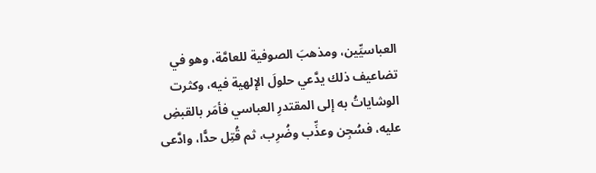العباسيِّين، ومذهبَ الصوفية للعامَّة، وهو في تضاعيف ذلك يدَّعي حلولَ الإلهية فيه، وكثرت الوشاياتُ به إلى المقتدرِ العباسي فأمَر بالقبضِ عليه، فسُجِن وعذِّب وضُرِب، ثم قُتِل حدًّا، وادَّعى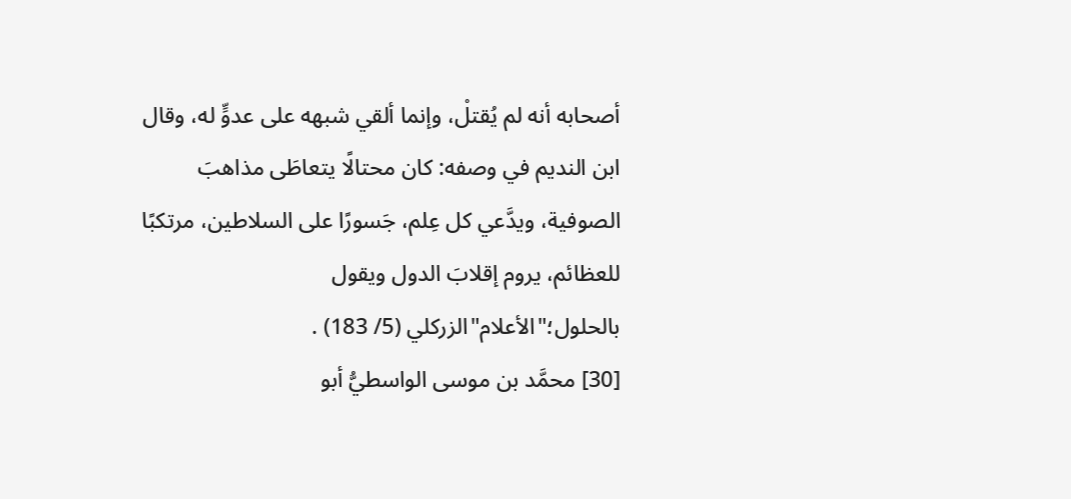أصحابه أنه لم يُقتلْ، وإنما ألقي شبهه على عدوٍّ له، وقال ابن النديم في وصفه: كان محتالًا يتعاطَى مذاهبَ الصوفية، ويدَّعي كل عِلم، جَسورًا على السلاطين، مرتكبًا للعظائم، يروم إقلابَ الدول ويقول بالحلول؛"الأعلام"الزركلي (5/ 183) .
[30] محمَّد بن موسى الواسطيُّ أبو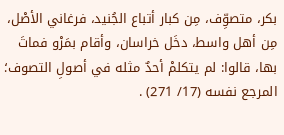بكر، متصوِّف، مِن كبار أتباع الجُنيد، فرغاني الأصْل، مِن أهل واسط، دخَل خراسان، وأقام بمَرْو فماتَ بها، قالوا: لم يتكلمْ أحدٌ مثله في أصولِ التصوف؛ المرجع نفسه (17/ 271) .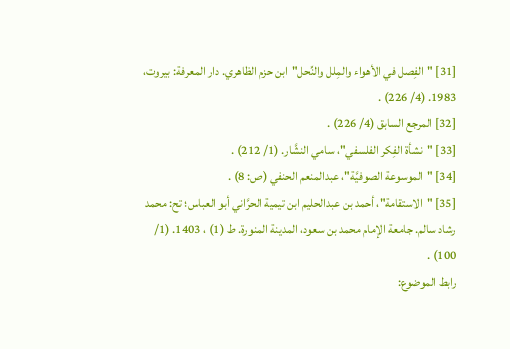[31] "الفِصل في الأهواء والمِلل والنِّحل"ابن حزم الظاهري. دار المعرفة: بيروت، 1983. (4/ 226) .
[32] المرجع السابق (4/ 226) .
[33] "نشأة الفِكر الفلسفي"، سامي النشَّار. (1/ 212) .
[34] "الموسوعة الصوفيَّة"، عبدالمنعم الحنفي (ص: 8) .
[35] "الاستقامة"، أحمد بن عبدالحليم ابن تيمية الحرَّاني أبو العباس؛ تح: محمد رشاد سالم. جامعة الإمام محمد بن سعود، المدينة المنورة. ط (1) ، 1403. (1/ 100) .
رابط الموضوع: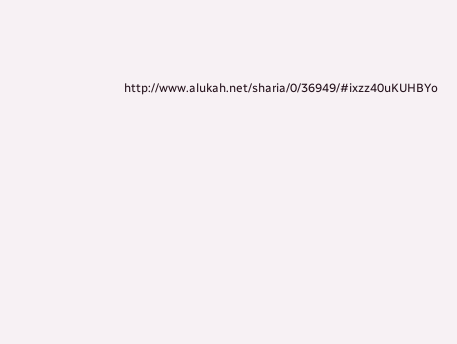http://www.alukah.net/sharia/0/36949/#ixzz40uKUHBYo